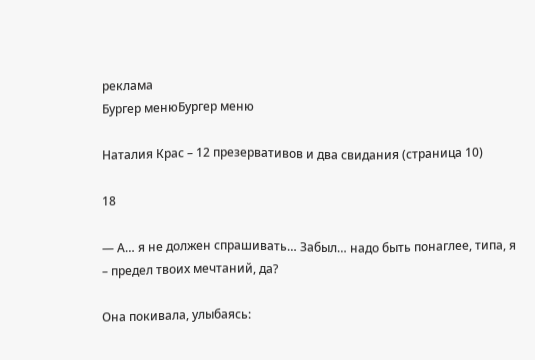реклама
Бургер менюБургер меню

Наталия Крас – 12 презервативов и два свидания (страница 10)

18

— А… я не должен спрашивать… Забыл… надо быть понаглее, типа, я – предел твоих мечтаний, да?

Она покивала, улыбаясь: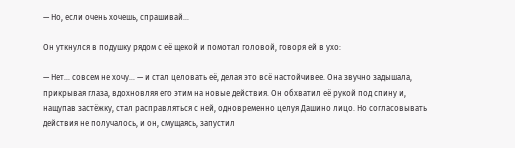— Но, если очень хочешь, спрашивай…

Он уткнулся в подушку рядом с её щекой и помотал головой, говоря ей в ухо:

— Нет… совсем не хочу… — и стал целовать её, делая это всё настойчивее. Она звучно задышала, прикрывая глаза, вдохновляя его этим на новые действия. Он обхватил её рукой под спину и, нащупав застёжку, стал расправляться с ней, одновременно целуя Дашино лицо. Но согласовывать действия не получалось, и он, смущаясь, запустил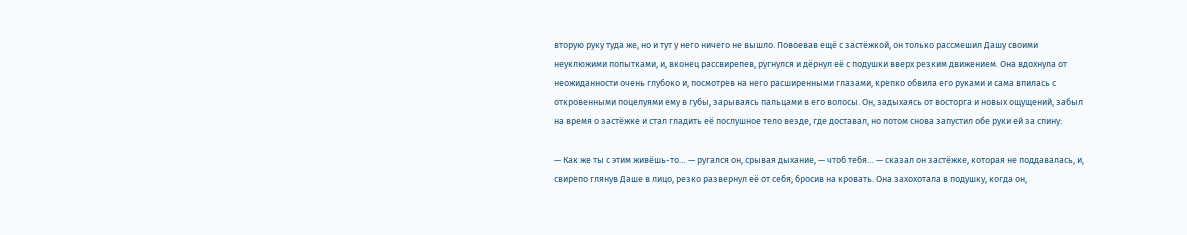вторую руку туда же, но и тут у него ничего не вышло. Повоевав ещё с застёжкой, он только рассмешил Дашу своими неуклюжими попытками, и, вконец рассвирепев, ругнулся и дёрнул её с подушки вверх резким движением. Она вдохнула от неожиданности очень глубоко и, посмотрев на него расширенными глазами, крепко обвила его руками и сама впилась с откровенными поцелуями ему в губы, зарываясь пальцами в его волосы. Он, задыхаясь от восторга и новых ощущений, забыл на время о застёжке и стал гладить её послушное тело везде, где доставал, но потом снова запустил обе руки ей за спину:

— Как же ты с этим живёшь-то… — ругался он, срывая дыхание, — чтоб тебя… — сказал он застёжке, которая не поддавалась, и, свирепо глянув Даше в лицо, резко развернул её от себя, бросив на кровать. Она захохотала в подушку, когда он,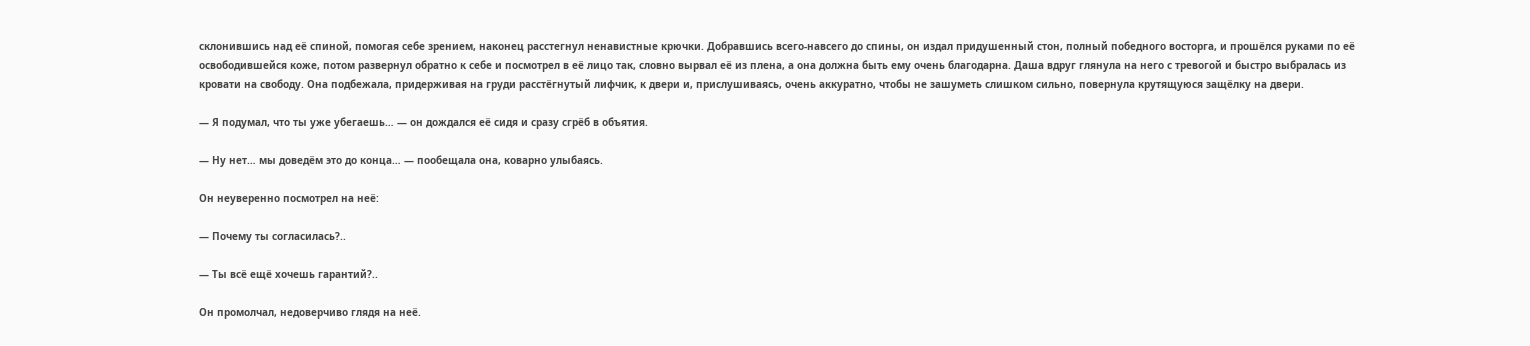склонившись над её спиной, помогая себе зрением, наконец расстегнул ненавистные крючки. Добравшись всего-навсего до спины, он издал придушенный стон, полный победного восторга, и прошёлся руками по её освободившейся коже, потом развернул обратно к себе и посмотрел в её лицо так, словно вырвал её из плена, а она должна быть ему очень благодарна. Даша вдруг глянула на него с тревогой и быстро выбралась из кровати на свободу. Она подбежала, придерживая на груди расстёгнутый лифчик, к двери и, прислушиваясь, очень аккуратно, чтобы не зашуметь слишком сильно, повернула крутящуюся защёлку на двери.

— Я подумал, что ты уже убегаешь… — он дождался её сидя и сразу сгрёб в объятия.

— Ну нет… мы доведём это до конца… — пообещала она, коварно улыбаясь.

Он неуверенно посмотрел на неё:

— Почему ты согласилась?..

— Ты всё ещё хочешь гарантий?..

Он промолчал, недоверчиво глядя на неё.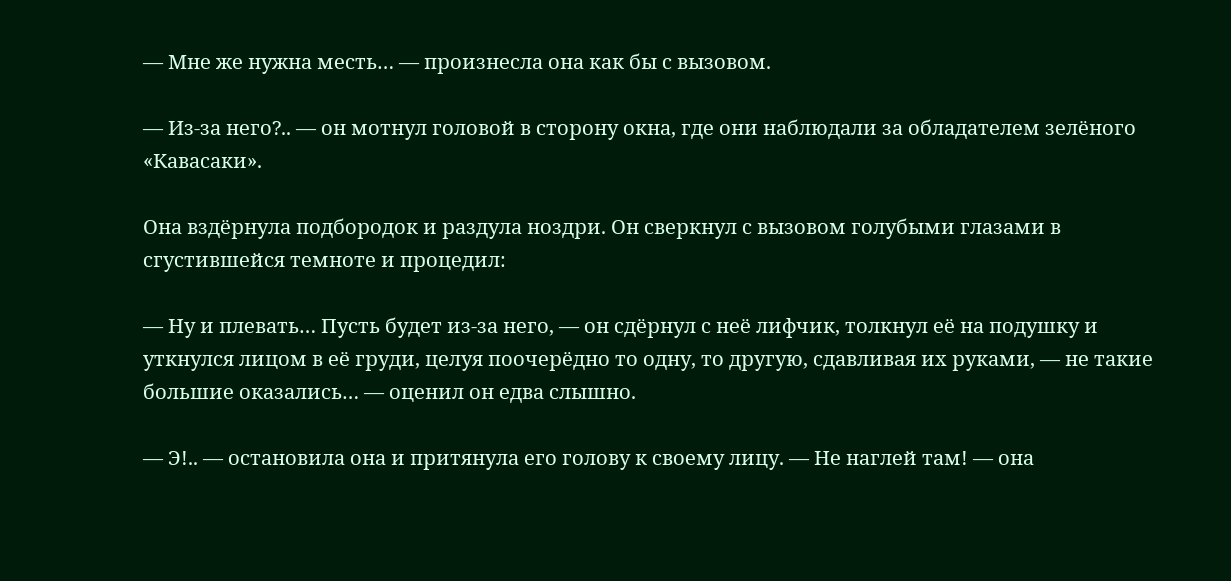— Мне же нужна месть… — произнесла она как бы с вызовом.

— Из-за него?.. — он мотнул головой в сторону окна, где они наблюдали за обладателем зелёного «Кавасаки».

Она вздёрнула подбородок и раздула ноздри. Он сверкнул с вызовом голубыми глазами в сгустившейся темноте и процедил:

— Ну и плевать… Пусть будет из-за него, — он сдёрнул с неё лифчик, толкнул её на подушку и уткнулся лицом в её груди, целуя поочерёдно то одну, то другую, сдавливая их руками, — не такие большие оказались… — оценил он едва слышно.

— Э!.. — остановила она и притянула его голову к своему лицу. — Не наглей там! — она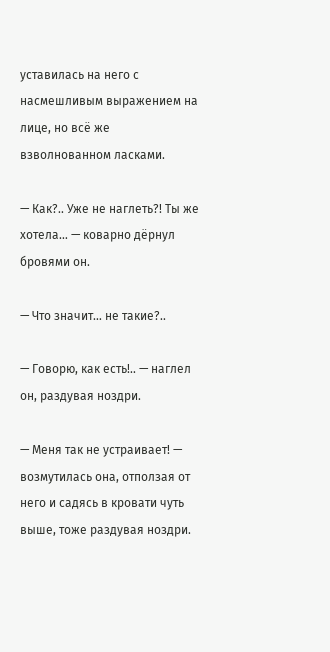уставилась на него с насмешливым выражением на лице, но всё же взволнованном ласками.

— Как?.. Уже не наглеть?! Ты же хотела… — коварно дёрнул бровями он.

— Что значит… не такие?..

— Говорю, как есть!.. — наглел он, раздувая ноздри.

— Меня так не устраивает! — возмутилась она, отползая от него и садясь в кровати чуть выше, тоже раздувая ноздри.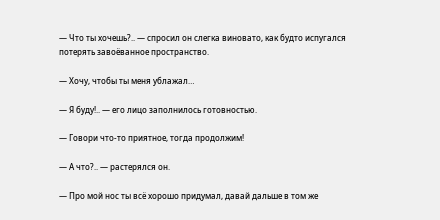— Что ты хочешь?.. — спросил он слегка виновато, как будто испугался потерять завоёванное пространство.

— Хочу, чтобы ты меня ублажал…

— Я буду!.. — его лицо заполнилось готовностью.

— Говори что-то приятное, тогда продолжим!

— А что?.. — растерялся он.

— Про мой нос ты всё хорошо придумал, давай дальше в том же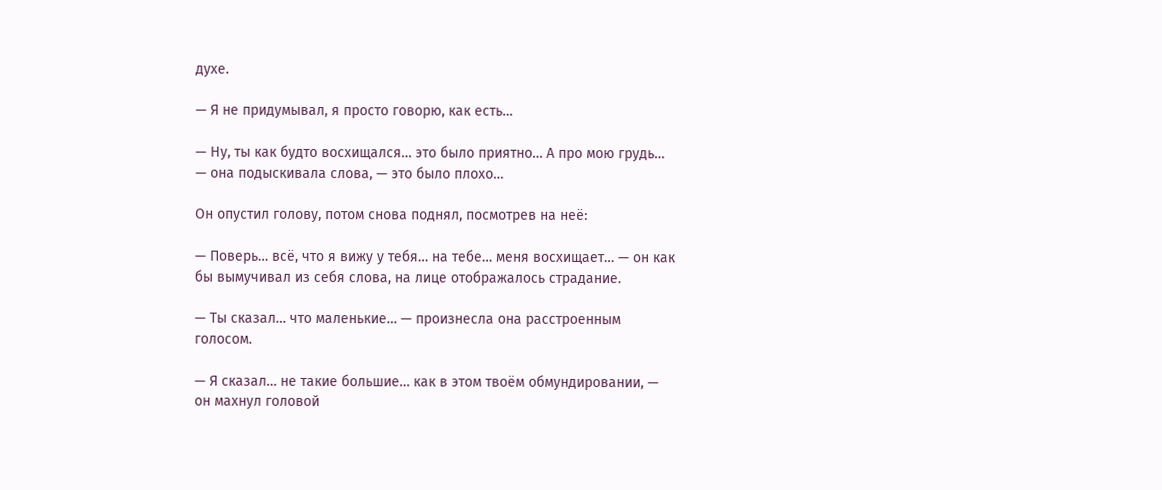духе.

— Я не придумывал, я просто говорю, как есть…

— Ну, ты как будто восхищался… это было приятно… А про мою грудь… — она подыскивала слова, — это было плохо…

Он опустил голову, потом снова поднял, посмотрев на неё:

— Поверь… всё, что я вижу у тебя… на тебе… меня восхищает… — он как бы вымучивал из себя слова, на лице отображалось страдание.

— Ты сказал… что маленькие… — произнесла она расстроенным голосом.

— Я сказал… не такие большие… как в этом твоём обмундировании, — он махнул головой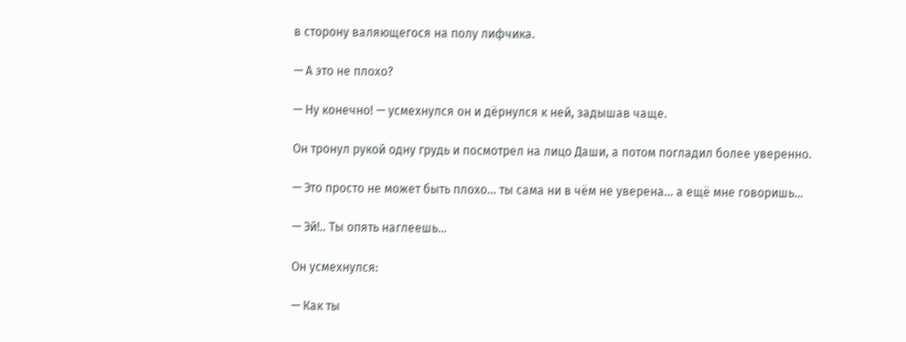в сторону валяющегося на полу лифчика.

— А это не плохо?

— Ну конечно! — усмехнулся он и дёрнулся к ней, задышав чаще.

Он тронул рукой одну грудь и посмотрел на лицо Даши, а потом погладил более уверенно.

— Это просто не может быть плохо… ты сама ни в чём не уверена… а ещё мне говоришь…

— Эй!.. Ты опять наглеешь…

Он усмехнулся:

— Как ты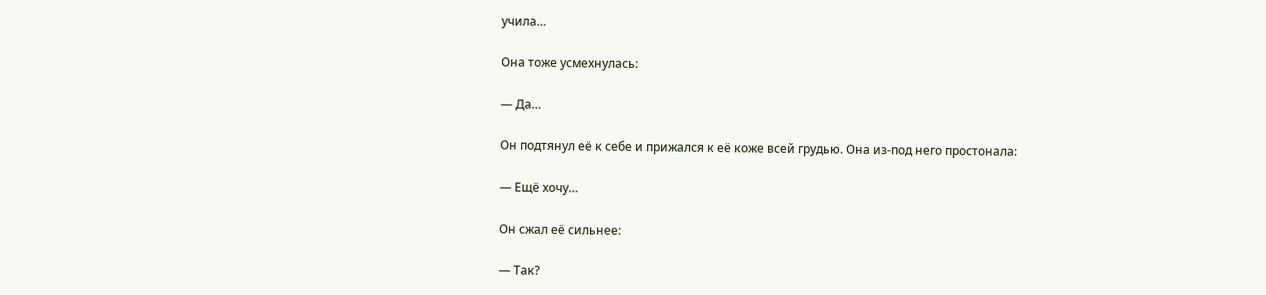учила…

Она тоже усмехнулась:

— Да…

Он подтянул её к себе и прижался к её коже всей грудью. Она из-под него простонала:

— Ещё хочу…

Он сжал её сильнее:

— Так?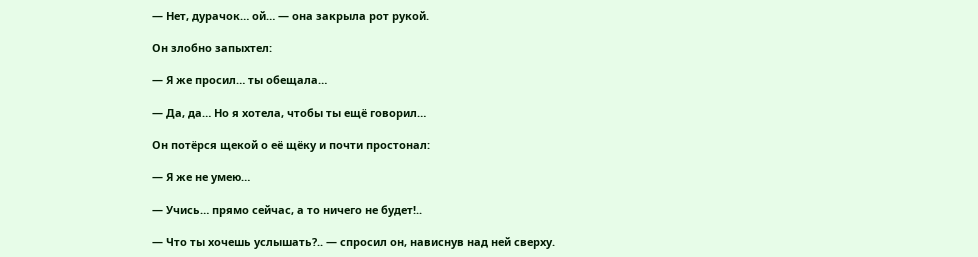— Нет, дурачок… ой… — она закрыла рот рукой.

Он злобно запыхтел:

— Я же просил… ты обещала…

— Да, да… Но я хотела, чтобы ты ещё говорил…

Он потёрся щекой о её щёку и почти простонал:

— Я же не умею…

— Учись… прямо сейчас, а то ничего не будет!..

— Что ты хочешь услышать?.. — спросил он, нависнув над ней сверху.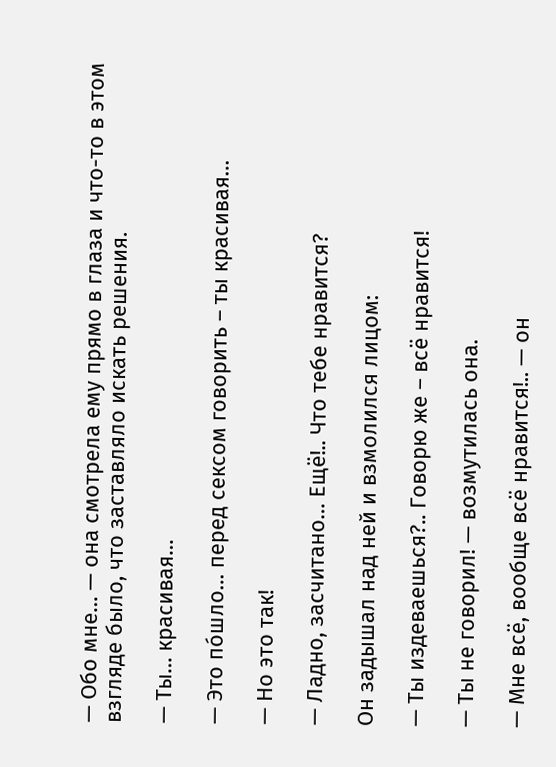— Обо мне… — она смотрела ему прямо в глаза и что-то в этом взгляде было, что заставляло искать решения.

— Ты… красивая…

— Это пóшло… перед сексом говорить – ты красивая…

— Но это так!

— Ладно, засчитано… Ещё!.. Что тебе нравится?

Он задышал над ней и взмолился лицом:

— Ты издеваешься?.. Говорю же – всё нравится!

— Ты не говорил! — возмутилась она.

— Мне всё, вообще всё нравится!.. — он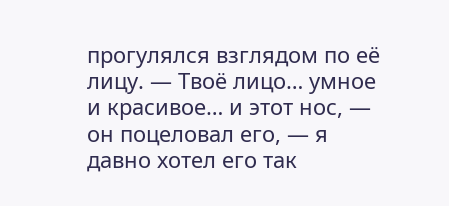прогулялся взглядом по её лицу. — Твоё лицо… умное и красивое… и этот нос, — он поцеловал его, — я давно хотел его так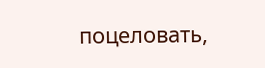поцеловать,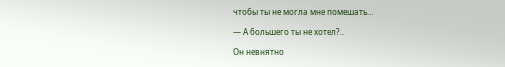чтобы ты не могла мне помешать…

— А большего ты не хотел?..

Он невнятно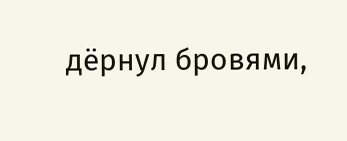дёрнул бровями,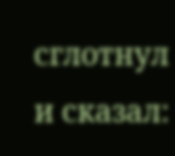сглотнул и сказал: